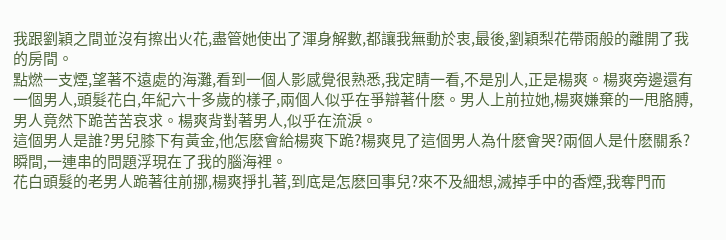我跟劉穎之間並沒有擦出火花,盡管她使出了渾身解數,都讓我無動於衷,最後,劉穎梨花帶雨般的離開了我的房間。
點燃一支煙,望著不遠處的海灘,看到一個人影感覺很熟悉,我定睛一看,不是別人,正是楊爽。楊爽旁邊還有一個男人,頭髮花白,年紀六十多歲的樣子,兩個人似乎在爭辯著什麽。男人上前拉她,楊爽嫌棄的一甩胳膊,男人竟然下跪苦苦哀求。楊爽背對著男人,似乎在流淚。
這個男人是誰?男兒膝下有黃金,他怎麽會給楊爽下跪?楊爽見了這個男人為什麽會哭?兩個人是什麽關系?瞬間,一連串的問題浮現在了我的腦海裡。
花白頭髮的老男人跪著往前挪,楊爽掙扎著,到底是怎麽回事兒?來不及細想,滅掉手中的香煙,我奪門而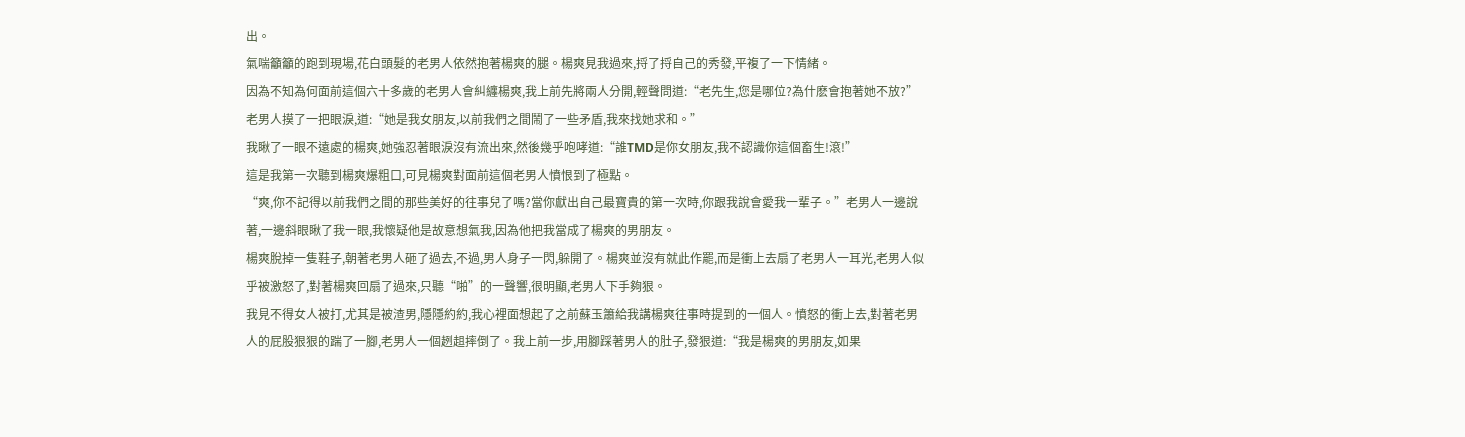出。
氣喘籲籲的跑到現場,花白頭髮的老男人依然抱著楊爽的腿。楊爽見我過來,捋了捋自己的秀發,平複了一下情緒。
因為不知為何面前這個六十多歲的老男人會糾纏楊爽,我上前先將兩人分開,輕聲問道:“老先生,您是哪位?為什麽會抱著她不放?”
老男人摸了一把眼淚,道:“她是我女朋友,以前我們之間鬧了一些矛盾,我來找她求和。”
我瞅了一眼不遠處的楊爽,她強忍著眼淚沒有流出來,然後幾乎咆哮道:“誰TMD是你女朋友,我不認識你這個畜生!滾!”
這是我第一次聽到楊爽爆粗口,可見楊爽對面前這個老男人憤恨到了極點。
“爽,你不記得以前我們之間的那些美好的往事兒了嗎?當你獻出自己最寶貴的第一次時,你跟我說會愛我一輩子。”老男人一邊說著,一邊斜眼瞅了我一眼,我懷疑他是故意想氣我,因為他把我當成了楊爽的男朋友。
楊爽脫掉一隻鞋子,朝著老男人砸了過去,不過,男人身子一閃,躲開了。楊爽並沒有就此作罷,而是衝上去扇了老男人一耳光,老男人似乎被激怒了,對著楊爽回扇了過來,只聽“啪”的一聲響,很明顯,老男人下手夠狠。
我見不得女人被打,尤其是被渣男,隱隱約約,我心裡面想起了之前蘇玉簫給我講楊爽往事時提到的一個人。憤怒的衝上去,對著老男人的屁股狠狠的踹了一腳,老男人一個趔趄摔倒了。我上前一步,用腳踩著男人的肚子,發狠道:“我是楊爽的男朋友,如果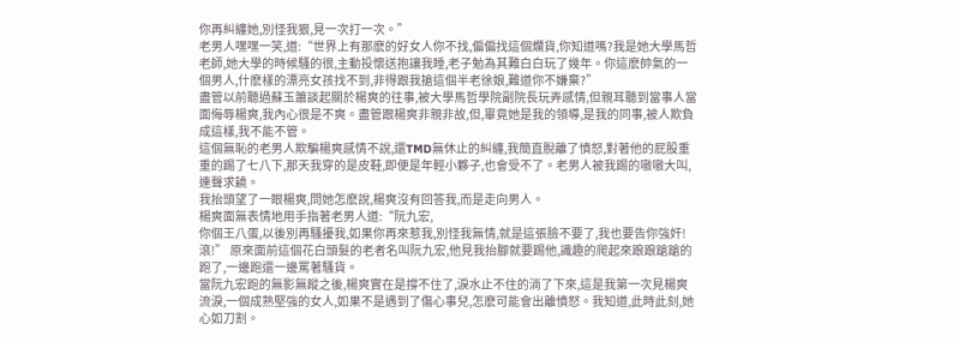你再糾纏她,別怪我狠,見一次打一次。”
老男人嘿嘿一笑,道:“世界上有那麽的好女人你不找,偏偏找這個爛貨,你知道嗎?我是她大學馬哲老師,她大學的時候騷的很,主動投懷送抱讓我睡,老子勉為其難白白玩了幾年。你這麽帥氣的一個男人,什麽樣的漂亮女孩找不到,非得跟我搶這個半老徐娘,難道你不嫌棄?”
盡管以前聽過蘇玉簫談起關於楊爽的往事,被大學馬哲學院副院長玩弄感情,但親耳聽到當事人當面侮辱楊爽,我內心很是不爽。盡管跟楊爽非親非故,但,畢竟她是我的領導,是我的同事,被人欺負成這樣,我不能不管。
這個無恥的老男人欺騙楊爽感情不說,還TMD無休止的糾纏,我簡直脫離了憤怒,對著他的屁股重重的踢了七八下,那天我穿的是皮鞋,即便是年輕小夥子,也會受不了。老男人被我踢的嗷嗷大叫,連聲求饒。
我抬頭望了一眼楊爽,問她怎麽說,楊爽沒有回答我,而是走向男人。
楊爽面無表情地用手指著老男人道:“阮九宏,
你個王八蛋,以後別再騷擾我,如果你再來惹我,別怪我無情,就是這張臉不要了,我也要告你強奸!滾!” 原來面前這個花白頭髮的老者名叫阮九宏,他見我抬腳就要踢他,識趣的爬起來踉踉蹌蹌的跑了,一邊跑還一邊罵著騷貨。
當阮九宏跑的無影無蹤之後,楊爽實在是撐不住了,淚水止不住的淌了下來,這是我第一次見楊爽流淚,一個成熟堅強的女人,如果不是遇到了傷心事兒,怎麽可能會出離憤怒。我知道,此時此刻,她心如刀割。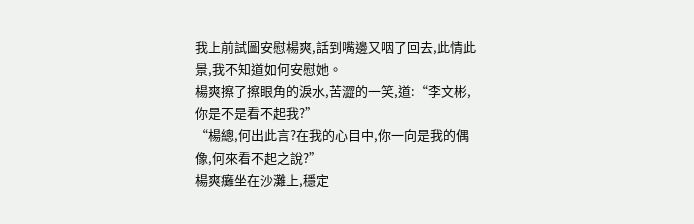我上前試圖安慰楊爽,話到嘴邊又咽了回去,此情此景,我不知道如何安慰她。
楊爽擦了擦眼角的淚水,苦澀的一笑,道:“李文彬,你是不是看不起我?”
“楊總,何出此言?在我的心目中,你一向是我的偶像,何來看不起之說?”
楊爽癱坐在沙灘上,穩定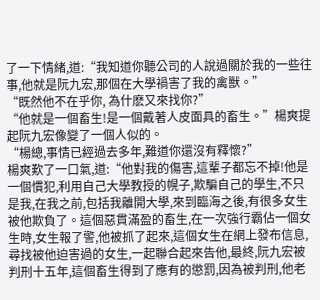了一下情緒,道:“我知道你聽公司的人說過關於我的一些往事,他就是阮九宏,那個在大學禍害了我的禽獸。”
“既然他不在乎你, 為什麽又來找你?”
“他就是一個畜生!是一個戴著人皮面具的畜生。”楊爽提起阮九宏像變了一個人似的。
“楊總,事情已經過去多年,難道你還沒有釋懷?”
楊爽歎了一口氣,道:“他對我的傷害,這輩子都忘不掉!他是一個慣犯,利用自己大學教授的幌子,欺騙自己的學生,不只是我,在我之前,包括我離開大學,來到臨海之後,有很多女生被他欺負了。這個惡貫滿盈的畜生,在一次強行霸佔一個女生時,女生報了警,他被抓了起來,這個女生在網上發布信息,尋找被他迫害過的女生,一起聯合起來告他,最終,阮九宏被判刑十五年,這個畜生得到了應有的懲罰,因為被判刑,他老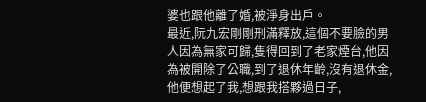婆也跟他離了婚,被淨身出戶。
最近,阮九宏剛剛刑滿釋放,這個不要臉的男人因為無家可歸,隻得回到了老家煙台,他因為被開除了公職,到了退休年齡,沒有退休金,他便想起了我,想跟我搭夥過日子,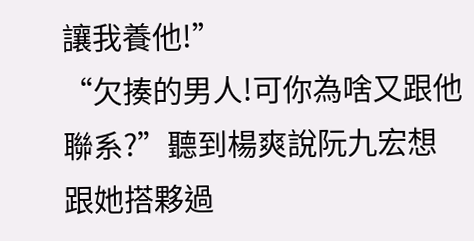讓我養他!”
“欠揍的男人!可你為啥又跟他聯系?”聽到楊爽說阮九宏想跟她搭夥過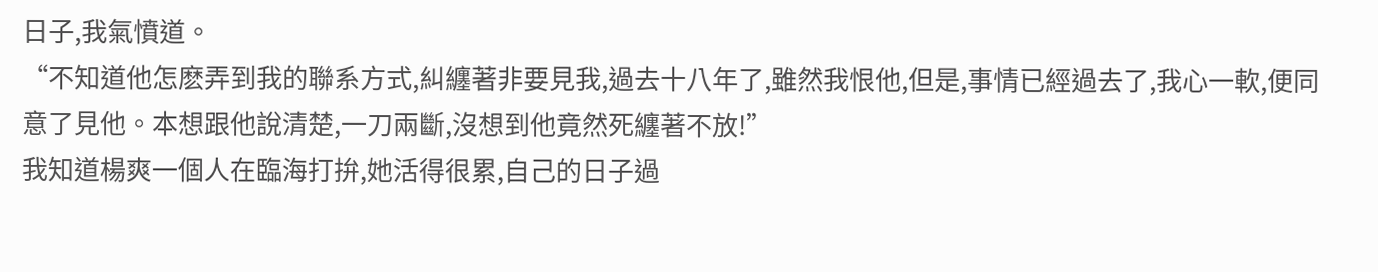日子,我氣憤道。
“不知道他怎麽弄到我的聯系方式,糾纏著非要見我,過去十八年了,雖然我恨他,但是,事情已經過去了,我心一軟,便同意了見他。本想跟他說清楚,一刀兩斷,沒想到他竟然死纏著不放!”
我知道楊爽一個人在臨海打拚,她活得很累,自己的日子過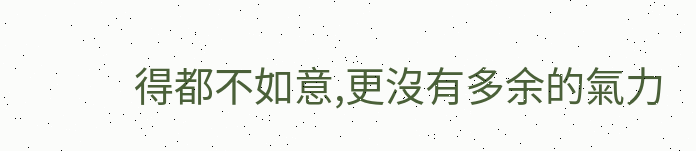得都不如意,更沒有多余的氣力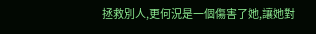拯救別人,更何況是一個傷害了她,讓她對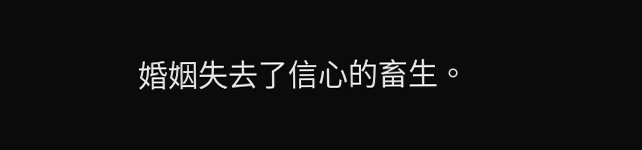婚姻失去了信心的畜生。